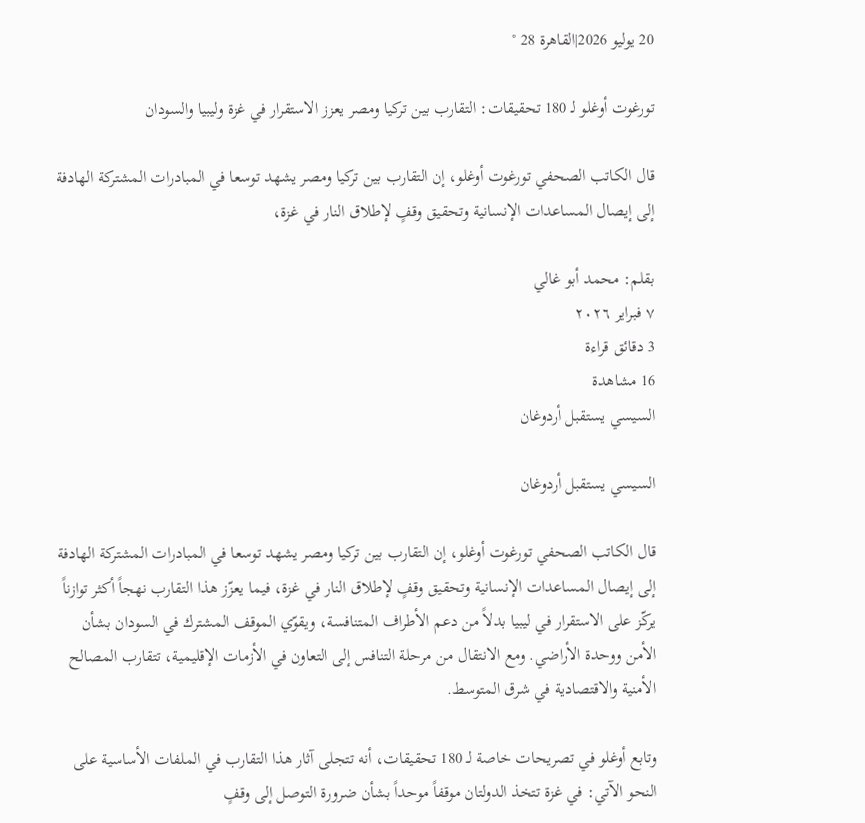20 يوليو 2026|القاهرة 28 °

تورغوت أوغلو لـ 180 تحقيقات: التقارب بين تركيا ومصر يعزز الاستقرار في غزة وليبيا والسودان

قال الكاتب الصحفي تورغوت أوغلو، إن التقارب بين تركيا ومصر يشهد توسعا في المبادرات المشتركة الهادفة إلى إيصال المساعدات الإنسانية وتحقيق وقفٍ لإطلاق النار في غزة،

بقلم: محمد أبو غالي
٧ فبراير ٢٠٢٦
3 دقائق قراءة
16 مشاهدة
السيسي يستقبل أردوغان

السيسي يستقبل أردوغان

قال الكاتب الصحفي تورغوت أوغلو، إن التقارب بين تركيا ومصر يشهد توسعا في المبادرات المشتركة الهادفة إلى إيصال المساعدات الإنسانية وتحقيق وقفٍ لإطلاق النار في غزة، فيما يعزّز هذا التقارب نهجاً أكثر توازناً يركّز على الاستقرار في ليبيا بدلاً من دعم الأطراف المتنافسة، ويقوّي الموقف المشترك في السودان بشأن الأمن ووحدة الأراضي. ومع الانتقال من مرحلة التنافس إلى التعاون في الأزمات الإقليمية، تتقارب المصالح الأمنية والاقتصادية في شرق المتوسط.

وتابع أوغلو في تصريحات خاصة لـ 180 تحقيقات، أنه تتجلى آثار هذا التقارب في الملفات الأساسية على النحو الآتي: في غزة تتخذ الدولتان موقفاً موحداً بشأن ضرورة التوصل إلى وقفٍ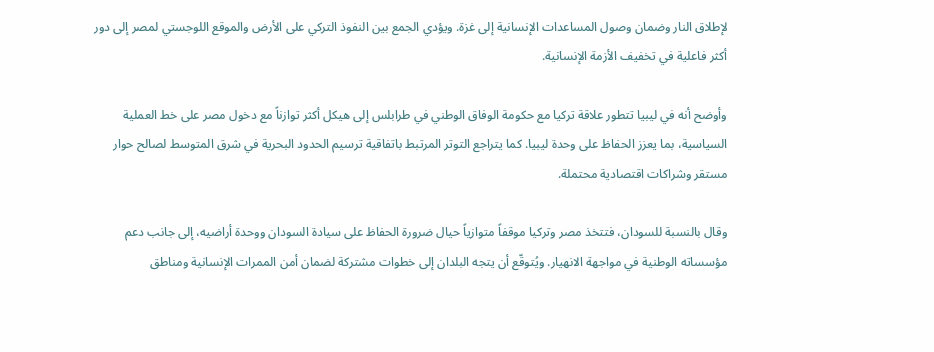لإطلاق النار وضمان وصول المساعدات الإنسانية إلى غزة. ويؤدي الجمع بين النفوذ التركي على الأرض والموقع اللوجستي لمصر إلى دور أكثر فاعلية في تخفيف الأزمة الإنسانية.

وأوضح أنه في ليبيا تتطور علاقة تركيا مع حكومة الوفاق الوطني في طرابلس إلى هيكل أكثر توازناً مع دخول مصر على خط العملية السياسية، بما يعزز الحفاظ على وحدة ليبيا. كما يتراجع التوتر المرتبط باتفاقية ترسيم الحدود البحرية في شرق المتوسط لصالح حوار مستقر وشراكات اقتصادية محتملة.

وقال بالنسبة للسودان، فتتخذ مصر وتركيا موقفاً متوازياً حيال ضرورة الحفاظ على سيادة السودان ووحدة أراضيه، إلى جانب دعم مؤسساته الوطنية في مواجهة الانهيار. ويُتوقّع أن يتجه البلدان إلى خطوات مشتركة لضمان أمن الممرات الإنسانية ومناطق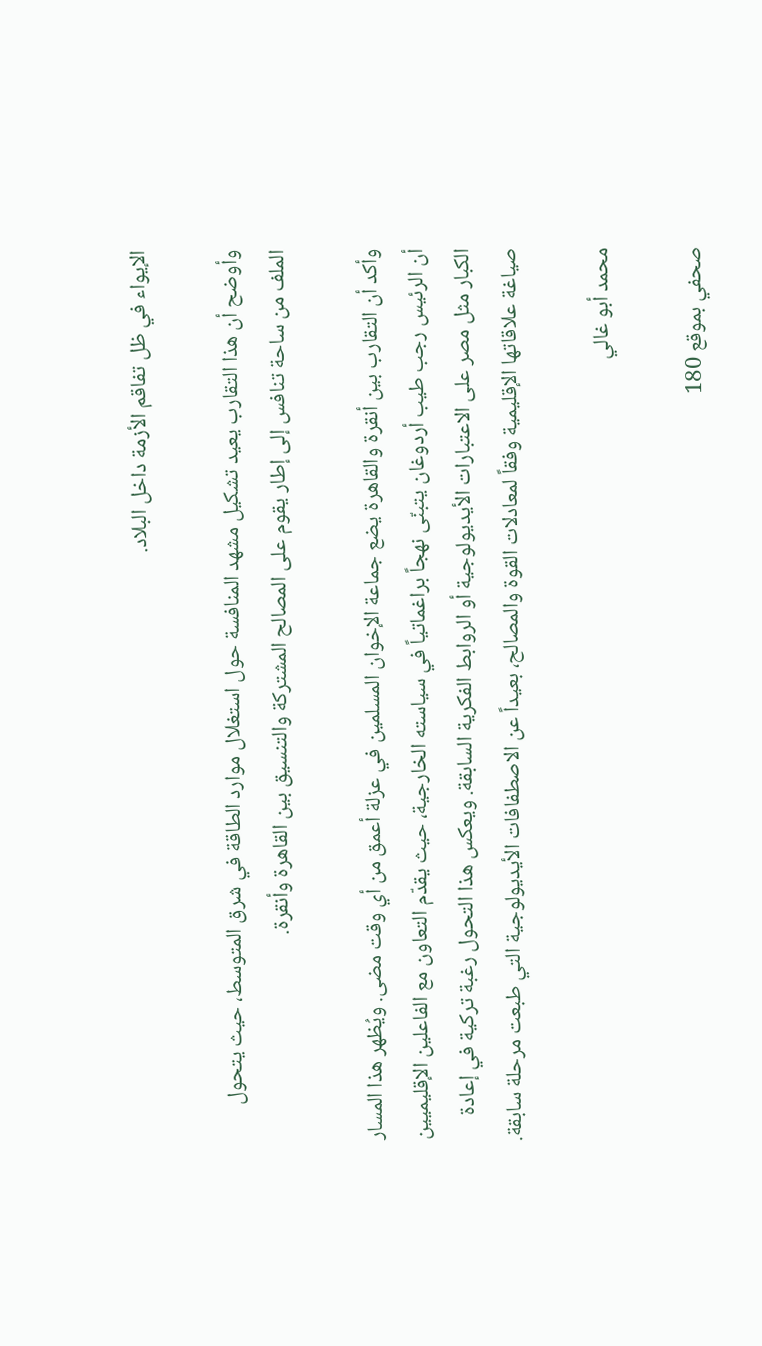الإيواء في ظل تفاقم الأزمة داخل البلاد.

وأوضح أن هذا التقارب يعيد تشكيل مشهد المنافسة حول استغلال موارد الطاقة في شرق المتوسط، حيث يتحول الملف من ساحة تنافس إلى إطار يقوم على المصالح المشتركة والتنسيق بين القاهرة وأنقرة.

وأكد أن التقارب بين أنقرة والقاهرة يضع جماعة الإخوان المسلمين في عزلة أعمق من أي وقت مضى. ويُظهر هذا المسار أن الرئيس رجب طيب أردوغان يتبنّى نهجاً براغماتياً في سياسته الخارجية، حيث يقدّم التعاون مع الفاعلين الإقليميين الكبار مثل مصر على الاعتبارات الأيديولوجية أو الروابط الفكرية السابقة. ويعكس هذا التحول رغبة تركية في إعادة صياغة علاقاتها الإقليمية وفقاً لمعادلات القوة والمصالح، بعيداً عن الاصطفافات الأيديولوجية التي طبعت مرحلة سابقة.

محمد أبو غالي

صحفي بموقع 180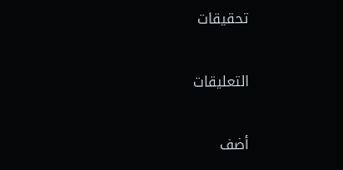تحقيقات

التعليقات

أضف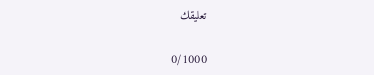تعليقك

0/1000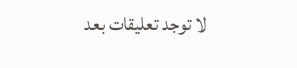لا توجد تعليقات بعد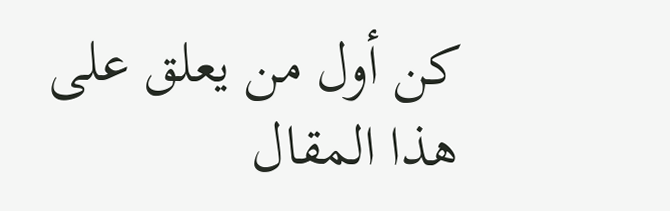كن أول من يعلق على هذا المقال